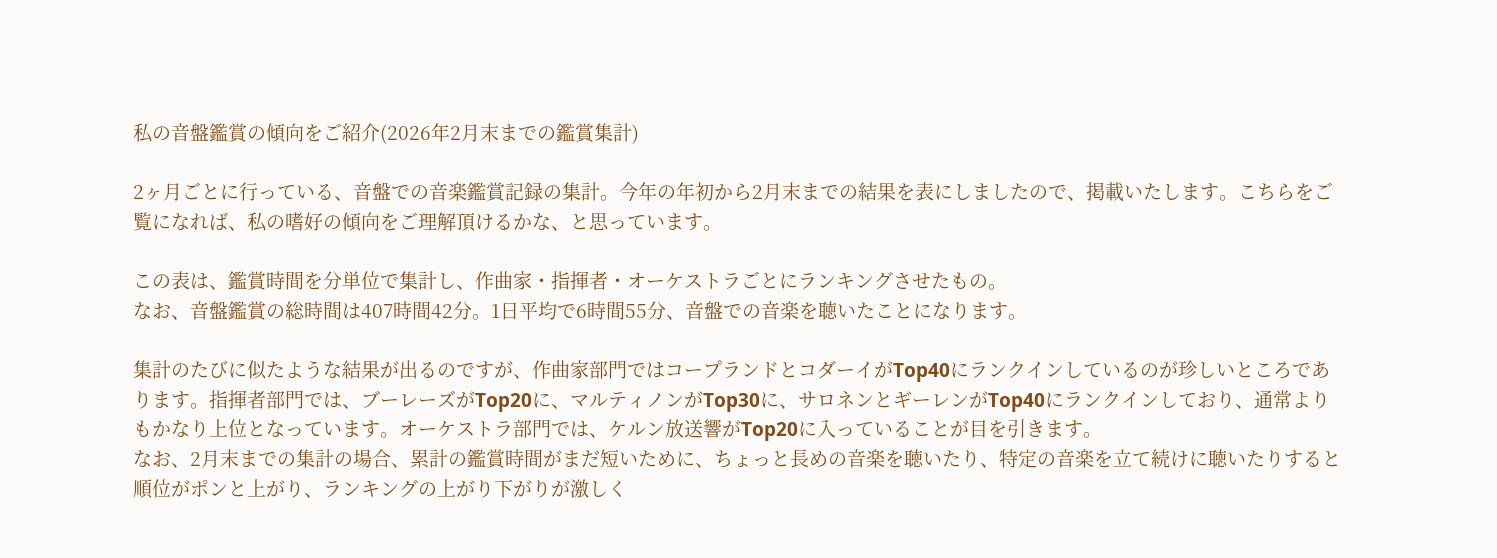私の音盤鑑賞の傾向をご紹介(2026年2月末までの鑑賞集計)

2ヶ月ごとに行っている、音盤での音楽鑑賞記録の集計。今年の年初から2月末までの結果を表にしましたので、掲載いたします。こちらをご覧になれば、私の嗜好の傾向をご理解頂けるかな、と思っています。

この表は、鑑賞時間を分単位で集計し、作曲家・指揮者・オーケストラごとにランキングさせたもの。
なお、音盤鑑賞の総時間は407時間42分。1日平均で6時間55分、音盤での音楽を聴いたことになります。

集計のたびに似たような結果が出るのですが、作曲家部門ではコープランドとコダーイがTop40にランクインしているのが珍しいところであります。指揮者部門では、ブーレーズがTop20に、マルティノンがTop30に、サロネンとギーレンがTop40にランクインしており、通常よりもかなり上位となっています。オーケストラ部門では、ケルン放送響がTop20に入っていることが目を引きます。
なお、2月末までの集計の場合、累計の鑑賞時間がまだ短いために、ちょっと長めの音楽を聴いたり、特定の音楽を立て続けに聴いたりすると順位がポンと上がり、ランキングの上がり下がりが激しく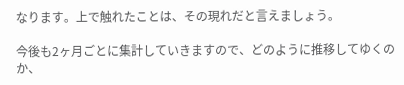なります。上で触れたことは、その現れだと言えましょう。

今後も2ヶ月ごとに集計していきますので、どのように推移してゆくのか、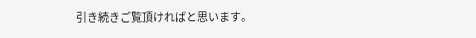引き続きご覧頂ければと思います。